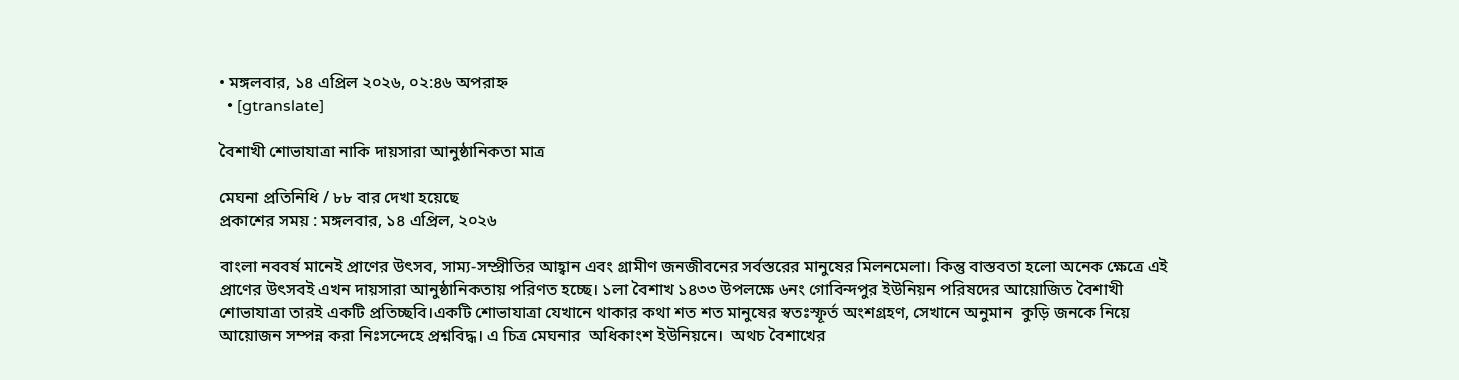• মঙ্গলবার, ১৪ এপ্রিল ২০২৬, ০২:৪৬ অপরাহ্ন
  • [gtranslate]

বৈশাখী শোভাযাত্রা নাকি দায়সারা আনুষ্ঠানিকতা মাত্র

মেঘনা প্রতিনিধি / ৮৮ বার দেখা হয়েছে
প্রকাশের সময় : মঙ্গলবার, ১৪ এপ্রিল, ২০২৬

বাংলা নববর্ষ মানেই প্রাণের উৎসব, সাম্য-সম্প্রীতির আহ্বান এবং গ্রামীণ জনজীবনের সর্বস্তরের মানুষের মিলনমেলা। কিন্তু বাস্তবতা হলো অনেক ক্ষেত্রে এই প্রাণের উৎসবই এখন দায়সারা আনুষ্ঠানিকতায় পরিণত হচ্ছে। ১লা বৈশাখ ১৪৩৩ উপলক্ষে ৬নং গোবিন্দপুর ইউনিয়ন পরিষদের আয়োজিত বৈশাখী শোভাযাত্রা তারই একটি প্রতিচ্ছবি।একটি শোভাযাত্রা যেখানে থাকার কথা শত শত মানুষের স্বতঃস্ফূর্ত অংশগ্রহণ, সেখানে অনুমান  কুড়ি জনকে নিয়ে আয়োজন সম্পন্ন করা নিঃসন্দেহে প্রশ্নবিদ্ধ। এ চিত্র মেঘনার  অধিকাংশ ইউনিয়নে।  অথচ বৈশাখের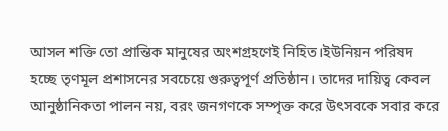আসল শক্তি তো প্রান্তিক মানুষের অংশগ্রহণেই নিহিত।ইউনিয়ন পরিষদ হচ্ছে তৃণমূল প্রশাসনের সবচেয়ে গুরুত্বপূর্ণ প্রতিষ্ঠান। তাদের দায়িত্ব কেবল আনুষ্ঠানিকতা পালন নয়, বরং জনগণকে সম্পৃক্ত করে উৎসবকে সবার করে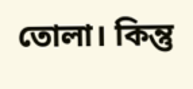তোলা। কিন্তু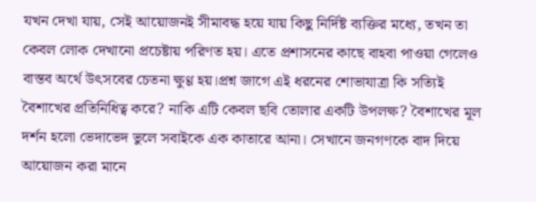যখন দেখা যায়, সেই আয়োজনই সীমাবদ্ধ হয়ে যায় কিছু নির্দিষ্ট ব্যক্তির মধ্যে, তখন তা কেবল লোক দেখানো প্রচেষ্টায় পরিণত হয়। এতে প্রশাসনের কাছে বাহবা পাওয়া গেলেও বাস্তব অর্থে উৎসবের চেতনা ক্ষুণ্ণ হয়।প্রশ্ন জাগে এই ধরনের শোভাযাত্রা কি সত্যিই বৈশাখের প্রতিনিধিত্ব করে? নাকি এটি কেবল ছবি তোলার একটি উপলক্ষ? বৈশাখের মূল দর্শন হলো ভেদাভেদ ভুলে সবাইকে এক কাতারে আনা। সেখানে জনগণকে বাদ দিয়ে আয়োজন করা মানে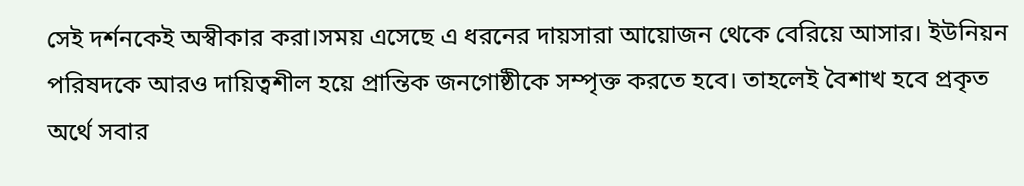সেই দর্শনকেই অস্বীকার করা।সময় এসেছে এ ধরনের দায়সারা আয়োজন থেকে বেরিয়ে আসার। ইউনিয়ন পরিষদকে আরও দায়িত্বশীল হয়ে প্রান্তিক জনগোষ্ঠীকে সম্পৃক্ত করতে হবে। তাহলেই বৈশাখ হবে প্রকৃত অর্থে সবার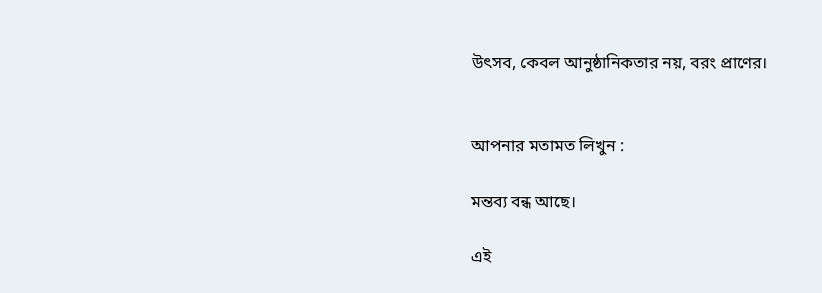উৎসব, কেবল আনুষ্ঠানিকতার নয়, বরং প্রাণের।


আপনার মতামত লিখুন :

মন্তব্য বন্ধ আছে।

এই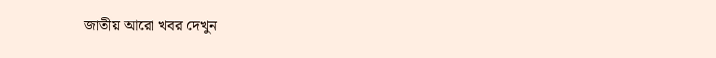জাতীয় আরো খবর দেখুন